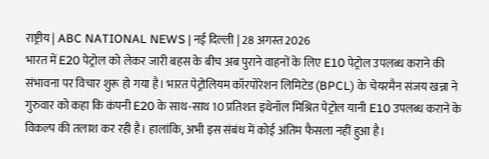राष्ट्रीय | ABC NATIONAL NEWS | नई दिल्ली | 28 अगस्त 2026
भारत में E20 पेट्रोल को लेकर जारी बहस के बीच अब पुराने वाहनों के लिए E10 पेट्रोल उपलब्ध कराने की संभावना पर विचार शुरू हो गया है। भारत पेट्रोलियम कॉरपोरेशन लिमिटेड (BPCL) के चेयरमैन संजय खन्ना ने गुरुवार को कहा कि कंपनी E20 के साथ-साथ 10 प्रतिशत इथेनॉल मिश्रित पेट्रोल यानी E10 उपलब्ध कराने के विकल्प की तलाश कर रही है। हालांकि, अभी इस संबंध में कोई अंतिम फैसला नहीं हुआ है।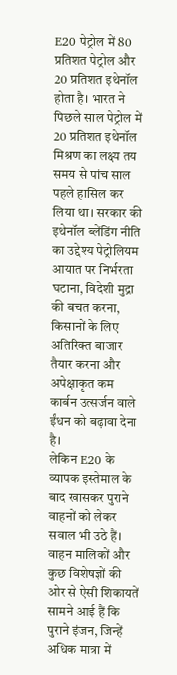E20 पेट्रोल में 80 प्रतिशत पेट्रोल और 20 प्रतिशत इथेनॉल होता है। भारत ने पिछले साल पेट्रोल में 20 प्रतिशत इथेनॉल मिश्रण का लक्ष्य तय समय से पांच साल पहले हासिल कर लिया था। सरकार की इथेनॉल ब्लेंडिंग नीति का उद्देश्य पेट्रोलियम आयात पर निर्भरता घटाना, विदेशी मुद्रा की बचत करना, किसानों के लिए अतिरिक्त बाजार तैयार करना और अपेक्षाकृत कम कार्बन उत्सर्जन वाले ईंधन को बढ़ावा देना है।
लेकिन E20 के व्यापक इस्तेमाल के बाद खासकर पुराने वाहनों को लेकर सवाल भी उठे हैं। वाहन मालिकों और कुछ विशेषज्ञों की ओर से ऐसी शिकायतें सामने आई हैं कि पुराने इंजन, जिन्हें अधिक मात्रा में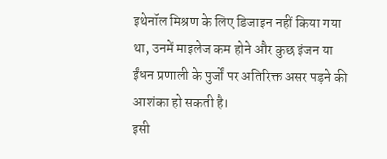इथेनॉल मिश्रण के लिए डिजाइन नहीं किया गया था, उनमें माइलेज कम होने और कुछ इंजन या ईंधन प्रणाली के पुर्जों पर अतिरिक्त असर पड़ने की आशंका हो सकती है।
इसी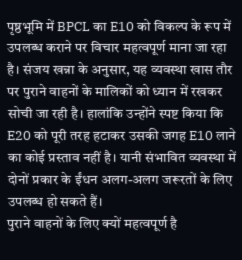पृष्ठभूमि में BPCL का E10 को विकल्प के रूप में उपलब्ध कराने पर विचार महत्वपूर्ण माना जा रहा है। संजय खन्ना के अनुसार, यह व्यवस्था खास तौर पर पुराने वाहनों के मालिकों को ध्यान में रखकर सोची जा रही है। हालांकि उन्होंने स्पष्ट किया कि E20 को पूरी तरह हटाकर उसकी जगह E10 लाने का कोई प्रस्ताव नहीं है। यानी संभावित व्यवस्था में दोनों प्रकार के ईंधन अलग-अलग जरूरतों के लिए उपलब्ध हो सकते हैं।
पुराने वाहनों के लिए क्यों महत्वपूर्ण है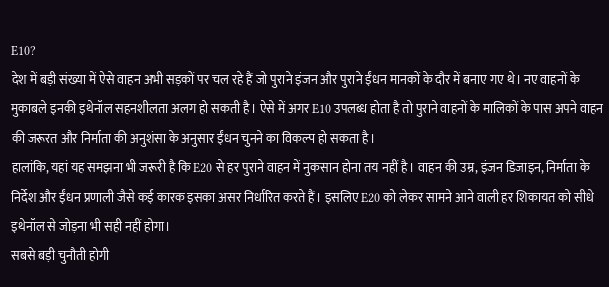E10?
देश में बड़ी संख्या में ऐसे वाहन अभी सड़कों पर चल रहे हैं जो पुराने इंजन और पुराने ईंधन मानकों के दौर में बनाए गए थे। नए वाहनों के मुकाबले इनकी इथेनॉल सहनशीलता अलग हो सकती है। ऐसे में अगर E10 उपलब्ध होता है तो पुराने वाहनों के मालिकों के पास अपने वाहन की जरूरत और निर्माता की अनुशंसा के अनुसार ईंधन चुनने का विकल्प हो सकता है।
हालांकि, यहां यह समझना भी जरूरी है कि E20 से हर पुराने वाहन में नुकसान होना तय नहीं है। वाहन की उम्र, इंजन डिजाइन, निर्माता के निर्देश और ईंधन प्रणाली जैसे कई कारक इसका असर निर्धारित करते हैं। इसलिए E20 को लेकर सामने आने वाली हर शिकायत को सीधे इथेनॉल से जोड़ना भी सही नहीं होगा।
सबसे बड़ी चुनौती होगी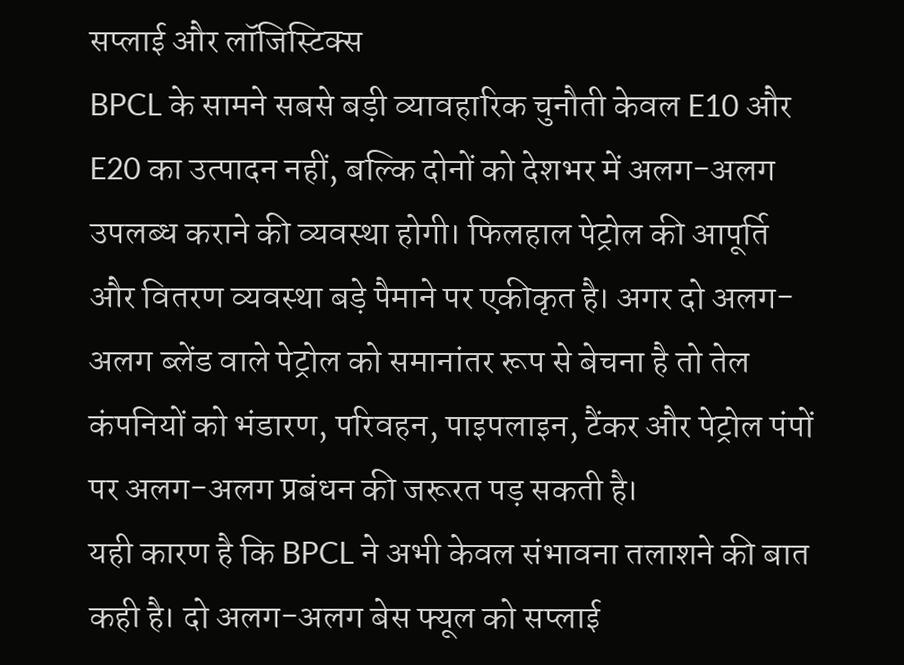सप्लाई और लॉजिस्टिक्स
BPCL के सामने सबसे बड़ी व्यावहारिक चुनौती केवल E10 और E20 का उत्पादन नहीं, बल्कि दोनों को देशभर में अलग-अलग उपलब्ध कराने की व्यवस्था होगी। फिलहाल पेट्रोल की आपूर्ति और वितरण व्यवस्था बड़े पैमाने पर एकीकृत है। अगर दो अलग-अलग ब्लेंड वाले पेट्रोल को समानांतर रूप से बेचना है तो तेल कंपनियों को भंडारण, परिवहन, पाइपलाइन, टैंकर और पेट्रोल पंपों पर अलग-अलग प्रबंधन की जरूरत पड़ सकती है।
यही कारण है कि BPCL ने अभी केवल संभावना तलाशने की बात कही है। दो अलग-अलग बेस फ्यूल को सप्लाई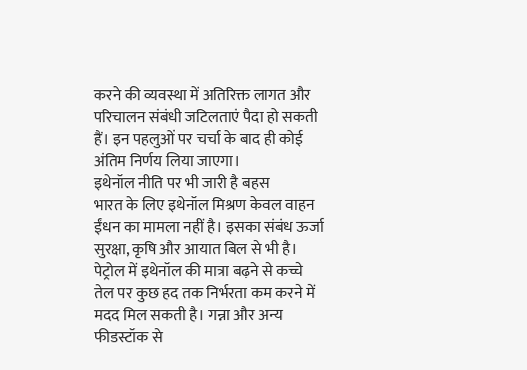करने की व्यवस्था में अतिरिक्त लागत और परिचालन संबंधी जटिलताएं पैदा हो सकती हैं। इन पहलुओं पर चर्चा के बाद ही कोई अंतिम निर्णय लिया जाएगा।
इथेनॉल नीति पर भी जारी है बहस
भारत के लिए इथेनॉल मिश्रण केवल वाहन ईंधन का मामला नहीं है। इसका संबंध ऊर्जा सुरक्षा, कृषि और आयात बिल से भी है। पेट्रोल में इथेनॉल की मात्रा बढ़ने से कच्चे तेल पर कुछ हद तक निर्भरता कम करने में मदद मिल सकती है। गन्ना और अन्य फीडस्टॉक से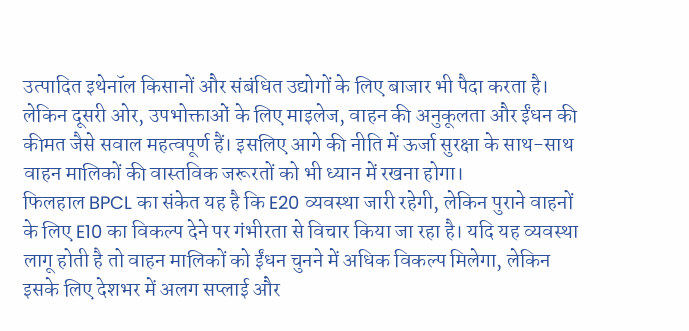उत्पादित इथेनॉल किसानों और संबंधित उद्योगों के लिए बाजार भी पैदा करता है।
लेकिन दूसरी ओर, उपभोक्ताओं के लिए माइलेज, वाहन की अनुकूलता और ईंधन की कीमत जैसे सवाल महत्वपूर्ण हैं। इसलिए आगे की नीति में ऊर्जा सुरक्षा के साथ-साथ वाहन मालिकों की वास्तविक जरूरतों को भी ध्यान में रखना होगा।
फिलहाल BPCL का संकेत यह है कि E20 व्यवस्था जारी रहेगी, लेकिन पुराने वाहनों के लिए E10 का विकल्प देने पर गंभीरता से विचार किया जा रहा है। यदि यह व्यवस्था लागू होती है तो वाहन मालिकों को ईंधन चुनने में अधिक विकल्प मिलेगा, लेकिन इसके लिए देशभर में अलग सप्लाई और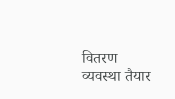वितरण व्यवस्था तैयार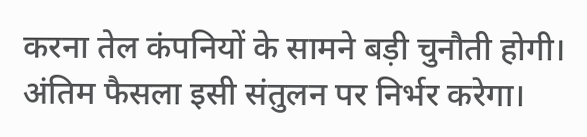करना तेल कंपनियों के सामने बड़ी चुनौती होगी। अंतिम फैसला इसी संतुलन पर निर्भर करेगा।